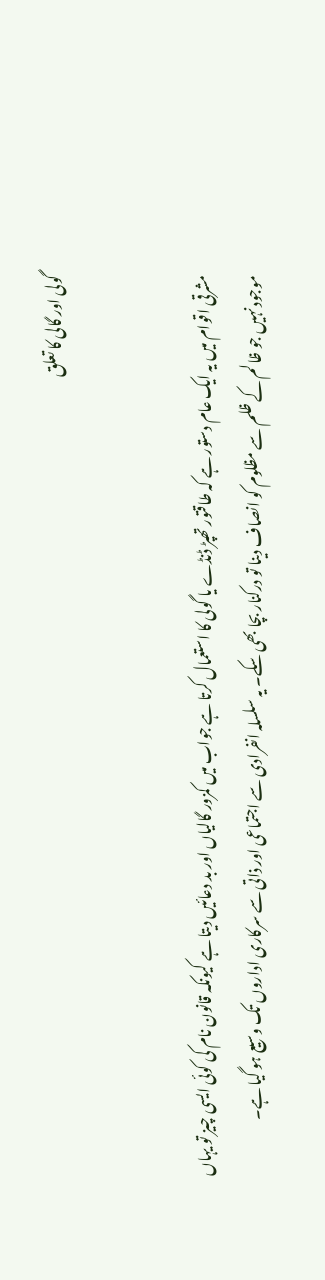گولی اور گالی کا تعلق


مشرقی اقوام میں یہ ایک عام دستور ہے کہ طاقتور تھپڑ ڈنڈے یا گولی کا استعمال کرتا ہے جواب میں کمزور گالیاں اور بد دعائیں دیتا ہے کیونکہ قانون نام کی کوئی ایسی چیز تو یہاں موجود نہیں جو ظالم کے ظلم سے مظلوم کو انصاف دینا تو درکنار بچا بھی سکے۔ یہ سلسلہ انفرادی سے اجتماعی اور ذاتی سے سرکاری اداروں تک وسیع ہو گیا ہے۔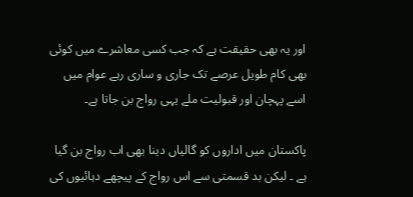اور یہ بھی حقیقت ہے کہ جب کسی معاشرے میں کوئی بھی کام طویل عرصے تک جاری و ساری رہے عوام میں اسے پہچان اور قبولیت ملے یہی رواج بن جاتا ہے۔

پاکستان میں اداروں کو گالیاں دینا بھی اب رواج بن گیا ہے ۔ لیکن بد قسمتی سے اس رواج کے پیچھے دہائیوں کی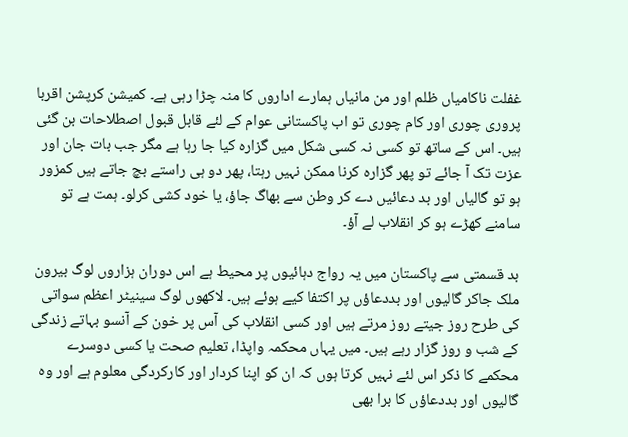غفلت ناکامیاں ظلم اور من مانیاں ہمارے اداروں کا منہ چڑا رہی ہے۔ کمیشن کرپشن اقربا پروری چوری اور کام چوری تو اب پاکستانی عوام کے لئے قابل قبول اصطلاحات بن گئی ہیں۔ اس کے ساتھ تو کسی نہ کسی شکل میں گزارہ کیا جا رہا ہے مگر جب بات جان اور عزت تک آ جائے تو پھر گزارہ کرنا ممکن نہیں رہتا، پھر دو ہی راستے بچ جاتے ہیں کمزور ہو تو گالیاں اور بد دعائیں دے کر وطن سے بھاگ جاؤ، یا خود کشی کرلو۔ ہمت ہے تو سامنے کھڑے ہو کر انقلاب لے آؤ۔

بد قسمتی سے پاکستان میں یہ رواج دہائیوں پر محیط ہے اس دوران ہزاروں لوگ بیرون ملک جاکر گالیوں اور بددعاؤں پر اکتفا کیے ہوئے ہیں۔ لاکھوں لوگ سینیٹر اعظم سواتی کی طرح روز جیتے روز مرتے ہیں اور کسی انقلاب کی آس پر خون کے آنسو بہاتے زندگی کے شب و روز گزار رہے ہیں۔ میں یہاں محکمہ واپڈا، تعلیم صحت یا کسی دوسرے محکمے کا ذکر اس لئے نہیں کرتا ہوں کہ ان کو اپنا کردار اور کارکردگی معلوم ہے اور وہ گالیوں اور بددعاؤں کا برا بھی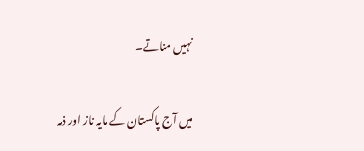نہیں مناتے۔

میں آج پاکستان کے مایہ ناز اور ذمہ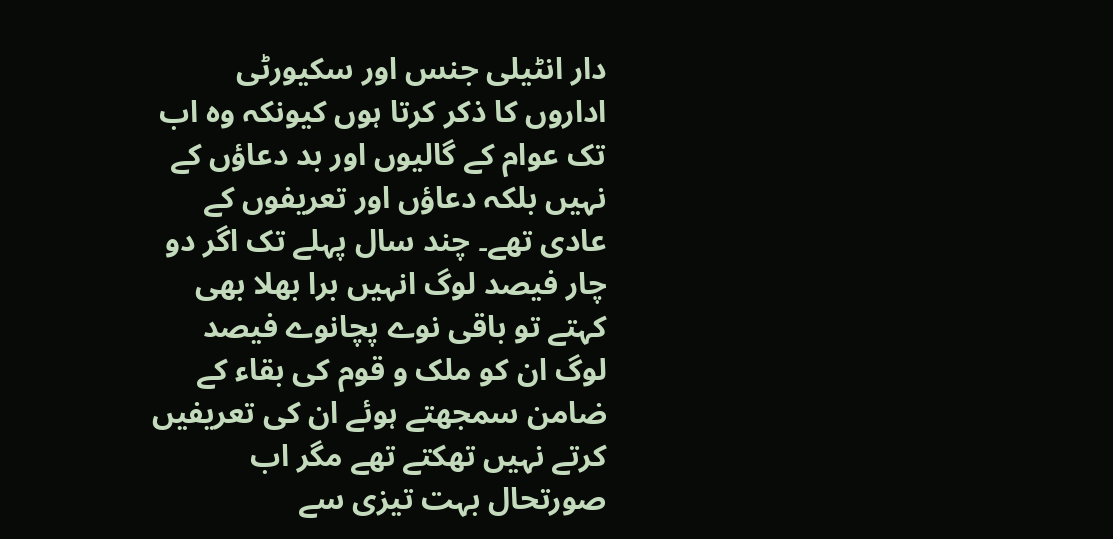دار انٹیلی جنس اور سکیورٹی اداروں کا ذکر کرتا ہوں کیونکہ وہ اب تک عوام کے گالیوں اور بد دعاؤں کے نہیں بلکہ دعاؤں اور تعریفوں کے عادی تھے۔ چند سال پہلے تک اگر دو چار فیصد لوگ انہیں برا بھلا بھی کہتے تو باقی نوے پچانوے فیصد لوگ ان کو ملک و قوم کی بقاء کے ضامن سمجھتے ہوئے ان کی تعریفیں کرتے نہیں تھکتے تھے مگر اب صورتحال بہت تیزی سے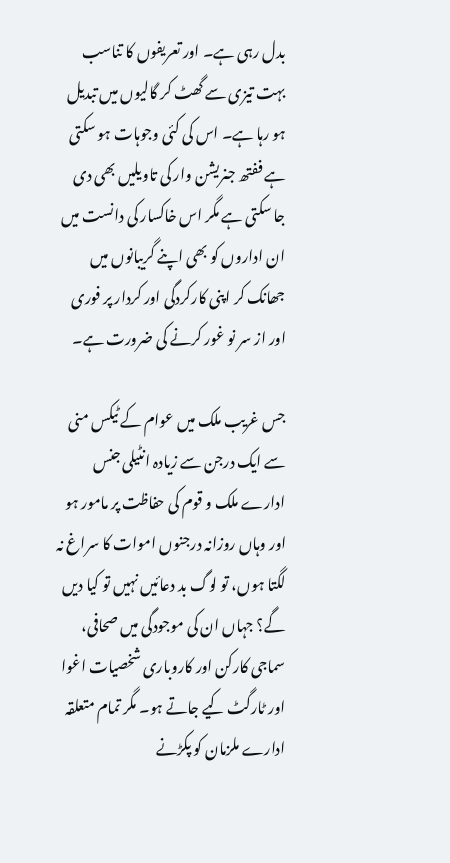بدل رہی ہے۔ اور تعریفوں کا تناسب بہت تیزی سے گھٹ کر گالیوں میں تبدیل ہو رہا ہے۔ اس کی کئی وجوہات ہو سکتی ہے ففتھ جنریشن وار کی تاویلیں بھی دی جا سکتی ہے مگر اس خاکسار کی دانست میں ان اداروں کو بھی اپنے گریبانوں میں جھانک کر اپنی کارکردگی اور کردار پر فوری اور از سر نو غور کرنے کی ضرورت ہے۔

جس غریب ملک میں عوام کے ٹیکس منی سے ایک درجن سے زیادہ انٹیلی جنس ادارے ملک و قوم کی حفاظت پر مامور ہو اور وہاں روزانہ درجنوں اموات کا سراغ نہ لگتا ہوں، تو لوگ بد دعائیں نہیں تو کیا دیں گے؟ جہاں ان کی موجودگی میں صحافی، سماجی کارکن اور کاروباری شخصیات اغوا اور ٹارگٹ کیے جاتے ہو۔ مگر تمام متعلقہ ادارے ملزمان کو پکڑنے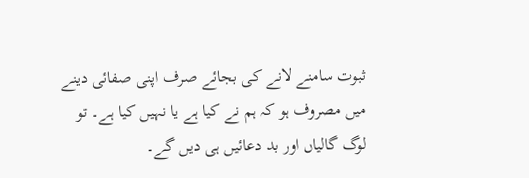ثبوت سامنے لانے کی بجائے صرف اپنی صفائی دینے میں مصروف ہو کہ ہم نے کیا ہے یا نہیں کیا ہے۔ تو لوگ گالیاں اور بد دعائیں ہی دیں گے۔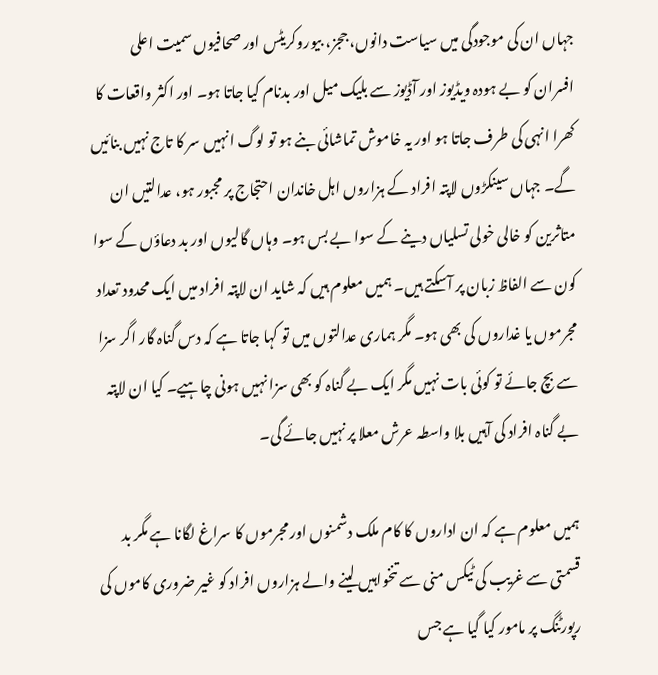جہاں ان کی موجودگی میں سیاست دانوں، ججز، بیوروکریٹس اور صحافیوں سمیت اعلی افسران کو بے ہودہ ویڈیوز اور آڈیوز سے بلیک میل اور بدنام کیا جاتا ہو۔ اور اکثر واقعات کا کھرا انہی کی طرف جاتا ہو اور یہ خاموش تماشائی بنے ہو تو لوگ انہیں سر کا تاج نہیں بنائیں گے۔ جہاں سینکڑوں لاپتہ افراد کے ہزاروں اہل خاندان احتجاج پر مجبور ہو، عدالتیں ان متاثرین کو خالی خولی تسلیاں دینے کے سوا بے بس ہو۔ وہاں گالیوں اور بد دعاؤں کے سوا کون سے الفاظ زبان پر آسکتے ہیں۔ ہمیں معلوم ہیں کہ شاید ان لاپتہ افراد میں ایک محدود تعداد مجرموں یا غداروں کی بھی ہو۔ مگر ہماری عدالتوں میں تو کہا جاتا ہے کہ دس گناہ گار اگر سزا سے بچ جائے تو کوئی بات نہیں مگر ایک بے گناہ کو بھی سزا نہیں ہونی چاہیے۔ کیا ان لاپتہ بے گناہ افراد کی آہیں بلا واسطہ عرش معلا پر نہیں جائے گی۔

ہمیں معلوم ہے کہ ان اداروں کا کام ملک دشمنوں اور مجرموں کا سراغ لگانا ہے مگر بد قسمتی سے غریب کی ٹیکس منی سے تنخواہیں لینے والے ہزاروں افراد کو غیر ضروری کاموں کی رپورٹنگ پر مامور کیا گیا ہے جس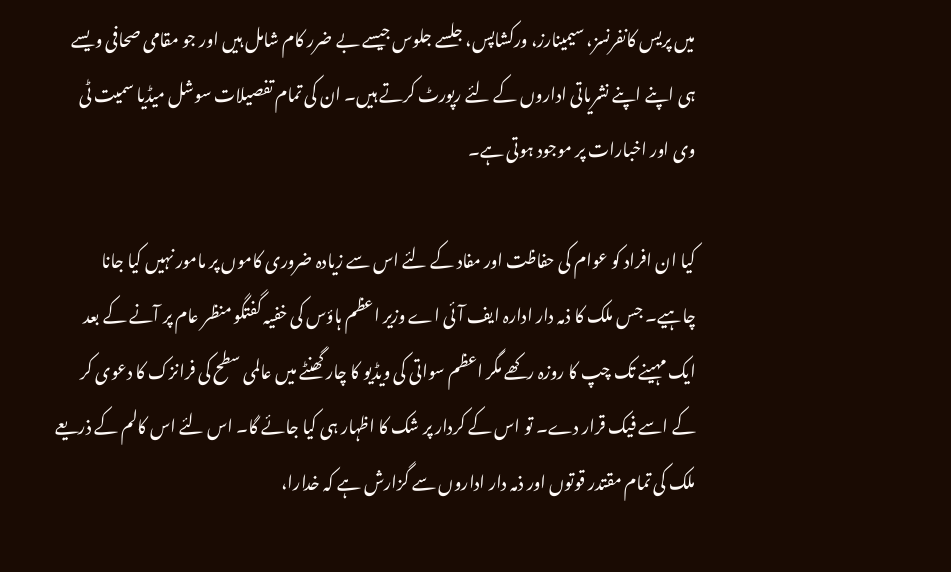میں پریس کانفرنسز، سیمینارز، ورکشاپس، جلسے جلوس جیسے بے ضرر کام شامل ہیں اور جو مقامی صحافی ویسے ہی اپنے اپنے نشریاتی اداروں کے لئے رپورٹ کرتے ہیں۔ ان کی تمام تفصیلات سوشل میڈیا سمیت ٹی وی اور اخبارات پر موجود ہوتی ہے۔

کیا ان افراد کو عوام کی حفاظت اور مفاد کے لئے اس سے زیادہ ضروری کاموں پر مامور نہیں کیا جانا چاہیے۔ جس ملک کا ذمہ دار ادارہ ایف آئی اے وزیر اعظم ہاؤس کی خفیہ گفتگو منظر عام پر آنے کے بعد ایک مہینے تک چپ کا روزہ رکھے مگر اعظم سواتی کی ویڈیو کا چار گھنٹے میں عالمی سطح کی فرانزک کا دعوی کر کے اسے فیک قرار دے۔ تو اس کے کردار پر شک کا اظہار ہی کیا جائے گا۔ اس لئے اس کالم کے ذریعے ملک کی تمام مقتدر قوتوں اور ذمہ دار اداروں سے گزارش ہے کہ خدارا،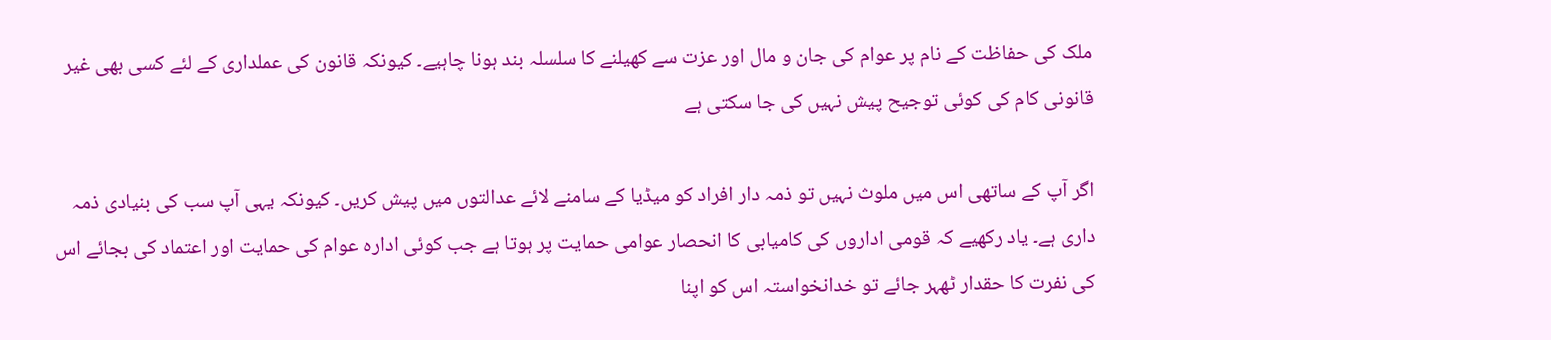ملک کی حفاظت کے نام پر عوام کی جان و مال اور عزت سے کھیلنے کا سلسلہ بند ہونا چاہیے۔ کیونکہ قانون کی عملداری کے لئے کسی بھی غیر قانونی کام کی کوئی توجیح پیش نہیں کی جا سکتی ہے

اگر آپ کے ساتھی اس میں ملوث نہیں تو ذمہ دار افراد کو میڈیا کے سامنے لائے عدالتوں میں پیش کریں۔ کیونکہ یہی آپ سب کی بنیادی ذمہ داری ہے۔ یاد رکھیے کہ قومی اداروں کی کامیابی کا انحصار عوامی حمایت پر ہوتا ہے جب کوئی ادارہ عوام کی حمایت اور اعتماد کی بجائے اس کی نفرت کا حقدار ٹھہر جائے تو خدانخواستہ اس کو اپنا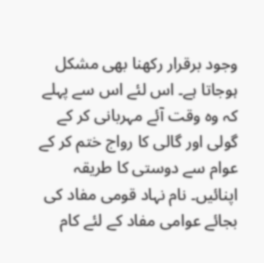وجود برقرار رکھنا بھی مشکل ہوجاتا ہے۔ اس لئے اس سے پہلے کہ وہ وقت آئے مہربانی کر کے گولی اور گالی کا رواج ختم کر کے عوام سے دوستی کا طریقہ اپنائیں۔ نام نہاد قومی مفاد کی بجائے عوامی مفاد کے لئے کام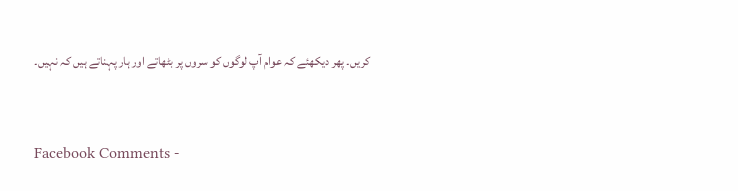کریں۔ پھر دیکھئے کہ عوام آپ لوگوں کو سروں پر بٹھاتے اور ہار پہناتے ہیں کہ نہیں۔


Facebook Comments -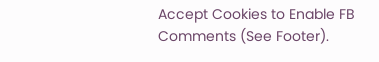Accept Cookies to Enable FB Comments (See Footer).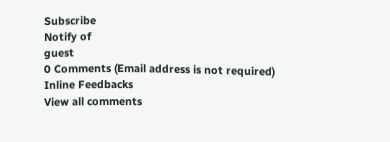Subscribe
Notify of
guest
0 Comments (Email address is not required)
Inline Feedbacks
View all comments